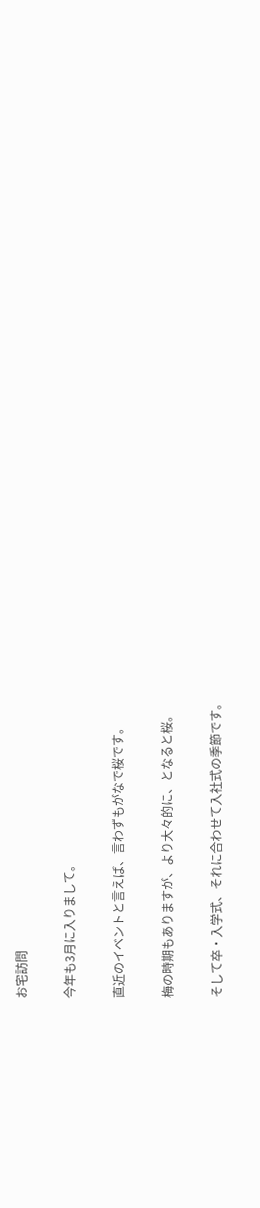お宅訪問

今年も3月に入りまして。

直近のイベントと言えば、言わずもがなで桜です。

梅の時期もありますが、より大々的に、となると桜。

そして卒・入学式、それに合わせて入社式の季節です。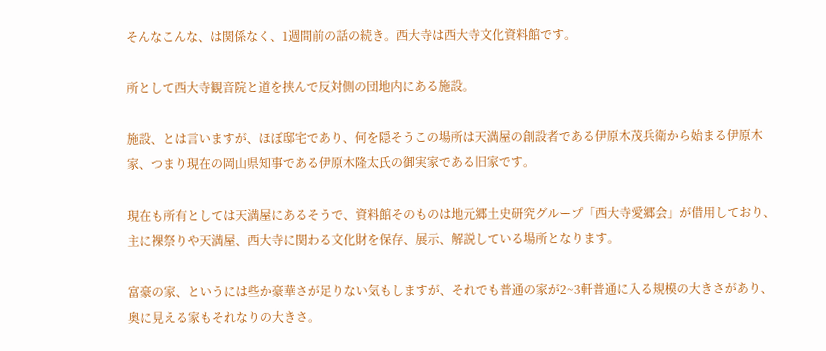そんなこんな、は関係なく、1週間前の話の続き。西大寺は西大寺文化資料館です。

所として西大寺観音院と道を挟んで反対側の団地内にある施設。

施設、とは言いますが、ほぼ邸宅であり、何を隠そうこの場所は天満屋の創設者である伊原木茂兵衛から始まる伊原木家、つまり現在の岡山県知事である伊原木隆太氏の御実家である旧家です。

現在も所有としては天満屋にあるそうで、資料館そのものは地元郷土史研究グループ「西大寺愛郷会」が借用しており、主に裸祭りや天満屋、西大寺に関わる文化財を保存、展示、解説している場所となります。

富豪の家、というには些か豪華さが足りない気もしますが、それでも普通の家が2~3軒普通に入る規模の大きさがあり、奥に見える家もそれなりの大きさ。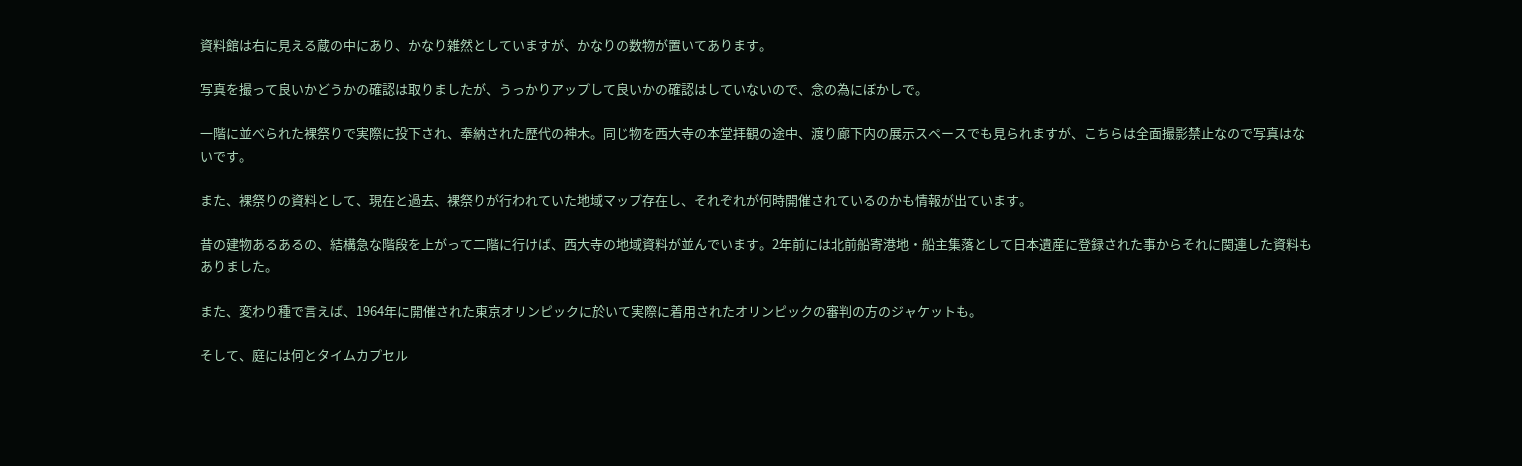資料館は右に見える蔵の中にあり、かなり雑然としていますが、かなりの数物が置いてあります。

写真を撮って良いかどうかの確認は取りましたが、うっかりアップして良いかの確認はしていないので、念の為にぼかしで。

一階に並べられた裸祭りで実際に投下され、奉納された歴代の神木。同じ物を西大寺の本堂拝観の途中、渡り廊下内の展示スペースでも見られますが、こちらは全面撮影禁止なので写真はないです。

また、裸祭りの資料として、現在と過去、裸祭りが行われていた地域マップ存在し、それぞれが何時開催されているのかも情報が出ています。

昔の建物あるあるの、結構急な階段を上がって二階に行けば、西大寺の地域資料が並んでいます。2年前には北前船寄港地・船主集落として日本遺産に登録された事からそれに関連した資料もありました。

また、変わり種で言えば、1964年に開催された東京オリンピックに於いて実際に着用されたオリンピックの審判の方のジャケットも。

そして、庭には何とタイムカプセル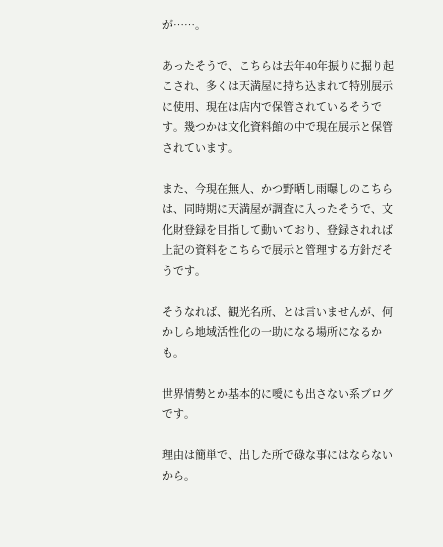が……。

あったそうで、こちらは去年40年振りに掘り起こされ、多くは天満屋に持ち込まれて特別展示に使用、現在は店内で保管されているそうです。幾つかは文化資料館の中で現在展示と保管されています。

また、今現在無人、かつ野晒し雨曝しのこちらは、同時期に天満屋が調査に入ったそうで、文化財登録を目指して動いており、登録されれば上記の資料をこちらで展示と管理する方針だそうです。

そうなれば、観光名所、とは言いませんが、何かしら地域活性化の一助になる場所になるかも。

世界情勢とか基本的に噯にも出さない系ブログです。

理由は簡単で、出した所で碌な事にはならないから。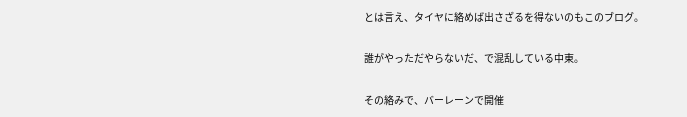とは言え、タイヤに絡めば出さざるを得ないのもこのブログ。

誰がやっただやらないだ、で混乱している中東。

その絡みで、バーレーンで開催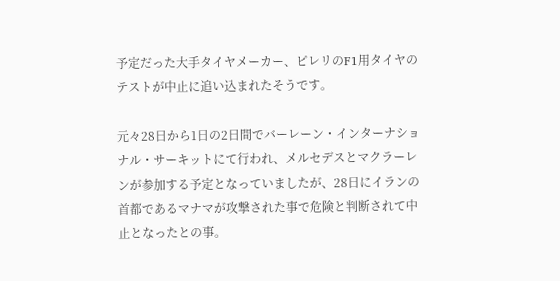予定だった大手タイヤメーカー、ピレリのF1用タイヤのテストが中止に追い込まれたそうです。

元々28日から1日の2日間でバーレーン・インターナショナル・サーキットにて行われ、メルセデスとマクラーレンが参加する予定となっていましたが、28日にイランの首都であるマナマが攻撃された事で危険と判断されて中止となったとの事。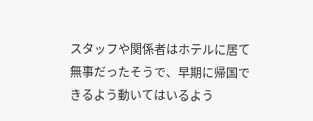スタッフや関係者はホテルに居て無事だったそうで、早期に帰国できるよう動いてはいるよう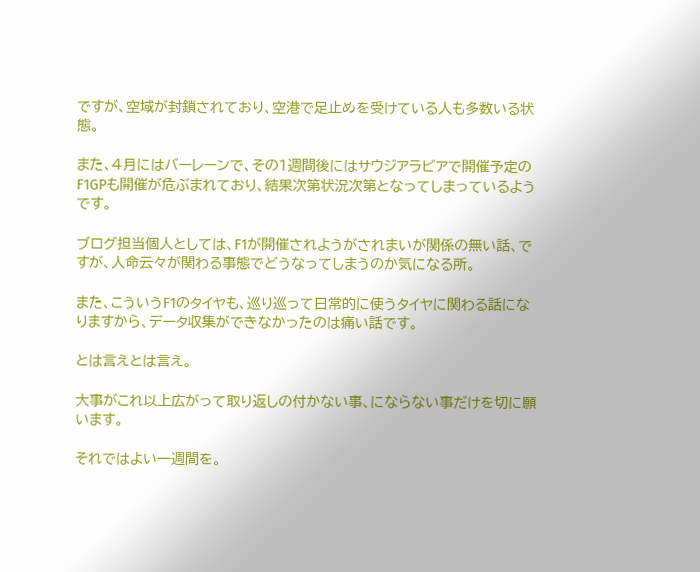ですが、空域が封鎖されており、空港で足止めを受けている人も多数いる状態。

また、4月にはバーレーンで、その1週間後にはサウジアラビアで開催予定のF1GPも開催が危ぶまれており、結果次第状況次第となってしまっているようです。

ブログ担当個人としては、F1が開催されようがされまいが関係の無い話、ですが、人命云々が関わる事態でどうなってしまうのか気になる所。

また、こういうF1のタイヤも、巡り巡って日常的に使うタイヤに関わる話になりますから、データ収集ができなかったのは痛い話です。

とは言えとは言え。

大事がこれ以上広がって取り返しの付かない事、にならない事だけを切に願います。

それではよい一週間を。